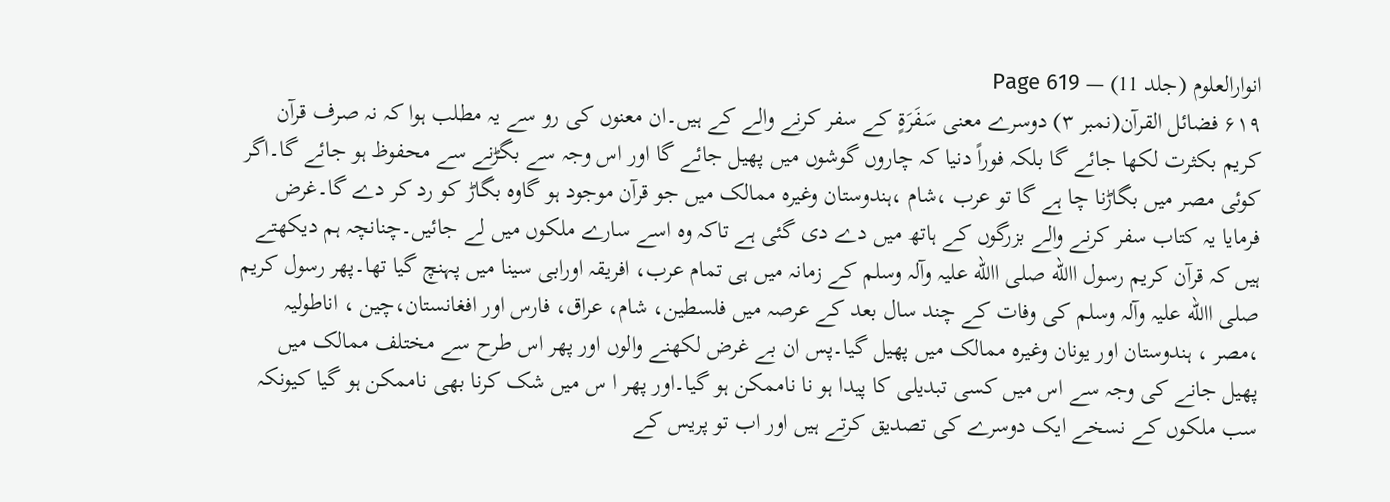انوارالعلوم (جلد 11) — Page 619
۶۱۹ فضائل القرآن(نمبر ۳) دوسرے معنی سَفَرَۃٍ کے سفر کرنے والے کے ہیں۔ان معنوں کی رو سے یہ مطلب ہوا کہ نہ صرف قرآن کریم بکثرت لکھا جائے گا بلکہ فوراً دنیا کہ چاروں گوشوں میں پھیل جائے گا اور اس وجہ سے بگڑنے سے محفوظ ہو جائے گا۔اگر کوئی مصر میں بگاڑنا چا ہے گا تو عرب ،شام ،ہندوستان وغیرہ ممالک میں جو قرآن موجود ہو گاوہ بگاڑ کو رد کر دے گا۔غرض فرمایا یہ کتاب سفر کرنے والے بزرگوں کے ہاتھ میں دے دی گئی ہے تاکہ وہ اسے سارے ملکوں میں لے جائیں۔چنانچہ ہم دیکھتے ہیں کہ قرآن کریم رسول االله صلی االله علیہ وآلہ وسلم کے زمانہ میں ہی تمام عرب، افریقہ اورابی سینا میں پہنچ گیا تھا۔پھر رسول کریم صلی االله علیہ وآلہ وسلم کی وفات کے چند سال بعد کے عرصہ میں فلسطین، شام، عراق، فارس اور افغانستان،چین ، اناطولیہ ،مصر ، ہندوستان اور یونان وغیرہ ممالک میں پھیل گیا۔پس ان بے غرض لکھنے والوں اور پھر اس طرح سے مختلف ممالک میں پھیل جانے کی وجہ سے اس میں کسی تبدیلی کا پیدا ہو نا ناممکن ہو گیا۔اور پھر ا س میں شک کرنا بھی ناممکن ہو گیا کیونکہ سب ملکوں کے نسخے ایک دوسرے کی تصدیق کرتے ہیں اور اب تو پریس کے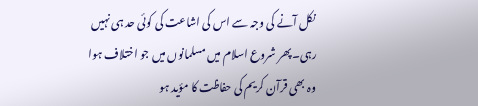نکل آنے کی وجہ سے اس کی اشاعت کی کوئی حد ہی نہیں رہی۔پھر شروع اسلام میں مسلمانوں میں جو اختلاف ہوا وہ بھی قرآن کریم کی حفاظت کا مؤید ہو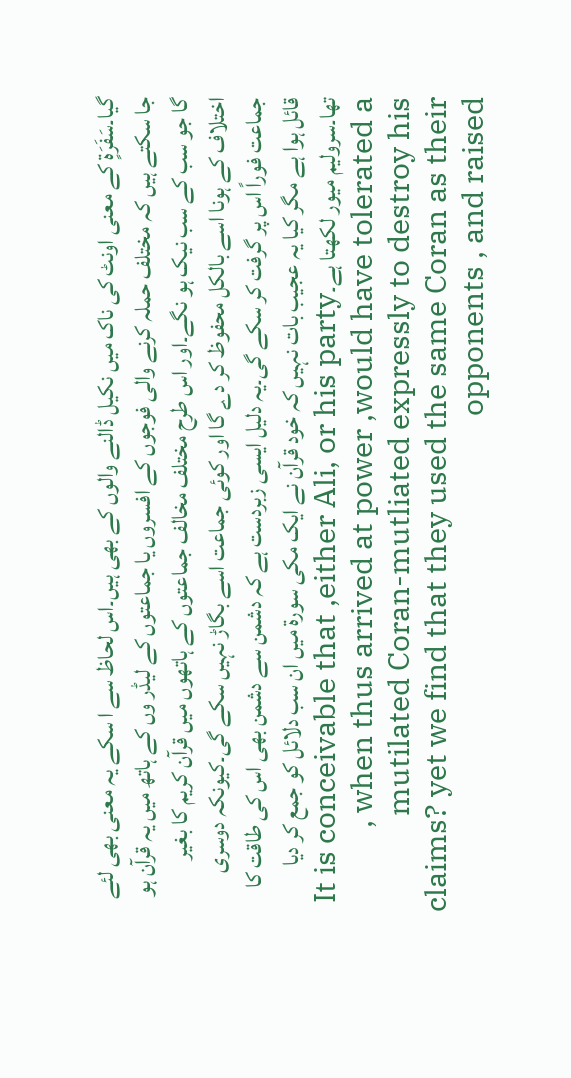گیا۔سَفَرَۃٍ کے معنی اونٹ کی ناک میں نکیل ڈالنے والوں کے بھی ہیں۔اس لحاظ سے ا سکے یہ معنی بھی لئے جا سکتے ہیں کہ مختلف حملہ کرنے والی فوجوں کے افسروں یا جماعتوں کے لیڈر وں کے ہاتھ میں یہ قرآن ہو گا جو سب کے سب نیک ہو نگے۔اور اس طرح مختلف مخالف جماعتوں کے ہاتھوں میں قرآن کریم کا بغیر اختلاف کے ہونا اسے بالکل محفوظ کر دے گا اور کوئی جماعت اسے بگاڑ نہیں سکے گی۔کیونکہ دوسری جماعت فوراً اس پر گرفت کر سکے گی۔یہ دلیل ایسی زبردست ہے کہ دشمن سے دشمن بھی اس کی طاقت کا قائل ہوا ہے مگر کیا یہ عجیب بات نہیں کہ خود قرآن نے ایک مکی سورۃ میں ان سب دلائل کو جمع کر دیا تھا۔سرولیم میور لکھتا ہے۔It is conceivable that ,either Ali, or his party , when thus arrived at power ,would have tolerated a mutilated Coran-mutliated expressly to destroy his claims? yet we find that they used the same Coran as their opponents , and raised